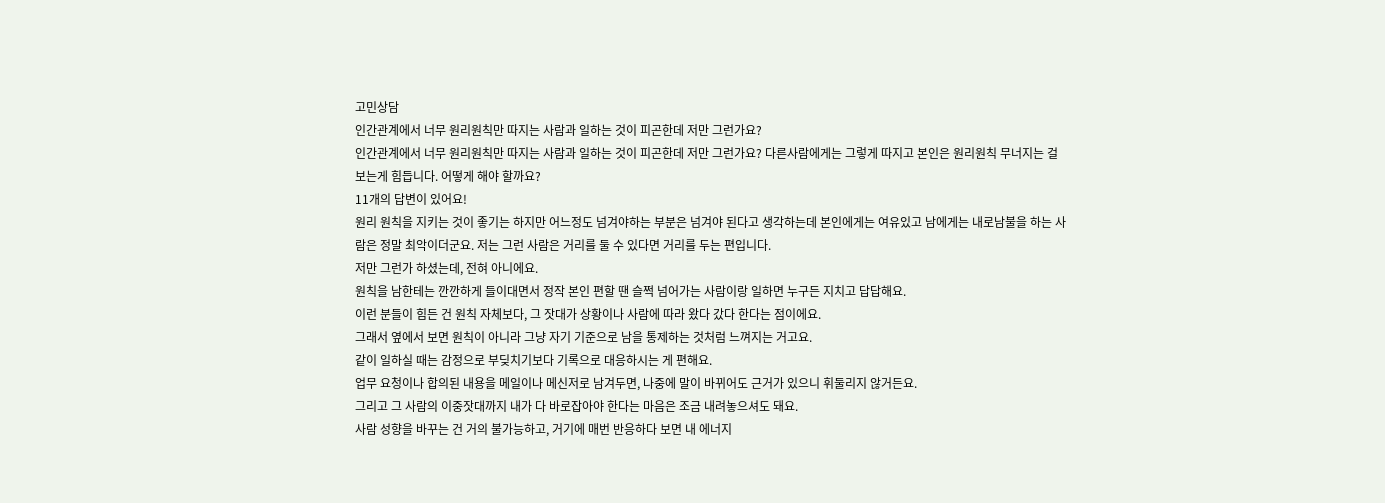고민상담
인간관계에서 너무 원리원칙만 따지는 사람과 일하는 것이 피곤한데 저만 그런가요?
인간관계에서 너무 원리원칙만 따지는 사람과 일하는 것이 피곤한데 저만 그런가요? 다른사람에게는 그렇게 따지고 본인은 원리원칙 무너지는 걸 보는게 힘듭니다. 어떻게 해야 할까요?
11개의 답변이 있어요!
원리 원칙을 지키는 것이 좋기는 하지만 어느정도 넘겨야하는 부분은 넘겨야 된다고 생각하는데 본인에게는 여유있고 남에게는 내로남불을 하는 사람은 정말 최악이더군요. 저는 그런 사람은 거리를 둘 수 있다면 거리를 두는 편입니다.
저만 그런가 하셨는데, 전혀 아니에요.
원칙을 남한테는 깐깐하게 들이대면서 정작 본인 편할 땐 슬쩍 넘어가는 사람이랑 일하면 누구든 지치고 답답해요.
이런 분들이 힘든 건 원칙 자체보다, 그 잣대가 상황이나 사람에 따라 왔다 갔다 한다는 점이에요.
그래서 옆에서 보면 원칙이 아니라 그냥 자기 기준으로 남을 통제하는 것처럼 느껴지는 거고요.
같이 일하실 때는 감정으로 부딪치기보다 기록으로 대응하시는 게 편해요.
업무 요청이나 합의된 내용을 메일이나 메신저로 남겨두면, 나중에 말이 바뀌어도 근거가 있으니 휘둘리지 않거든요.
그리고 그 사람의 이중잣대까지 내가 다 바로잡아야 한다는 마음은 조금 내려놓으셔도 돼요.
사람 성향을 바꾸는 건 거의 불가능하고, 거기에 매번 반응하다 보면 내 에너지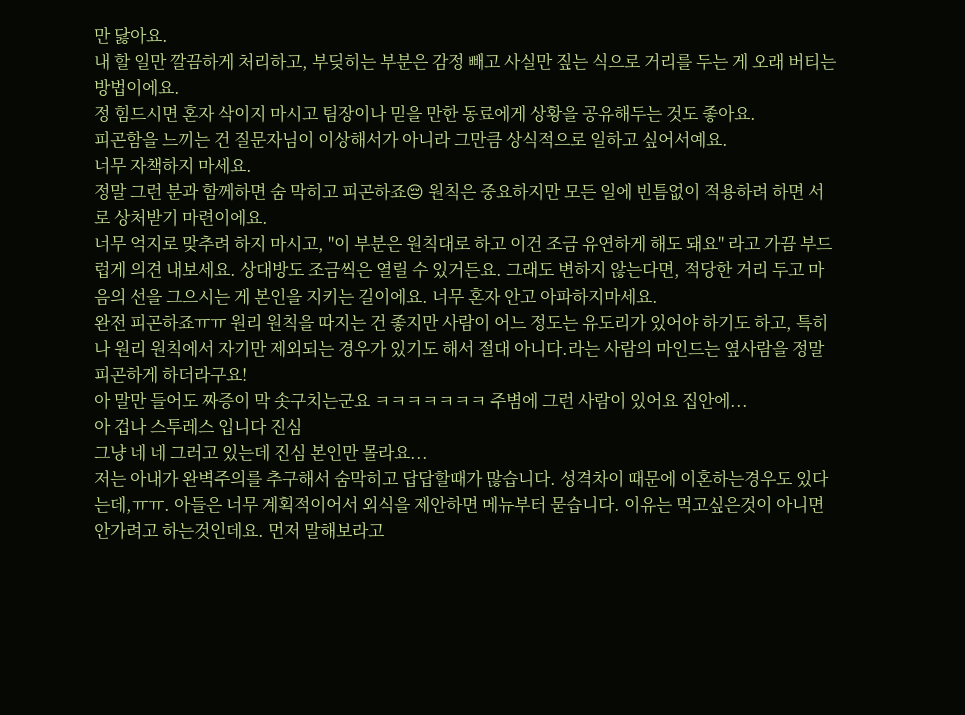만 닳아요.
내 할 일만 깔끔하게 처리하고, 부딪히는 부분은 감정 빼고 사실만 짚는 식으로 거리를 두는 게 오래 버티는 방법이에요.
정 힘드시면 혼자 삭이지 마시고 팀장이나 믿을 만한 동료에게 상황을 공유해두는 것도 좋아요.
피곤함을 느끼는 건 질문자님이 이상해서가 아니라 그만큼 상식적으로 일하고 싶어서예요.
너무 자책하지 마세요.
정말 그런 분과 함께하면 숨 막히고 피곤하죠😔 원칙은 중요하지만 모든 일에 빈틈없이 적용하려 하면 서로 상처받기 마련이에요.
너무 억지로 맞추려 하지 마시고, "이 부분은 원칙대로 하고 이건 조금 유연하게 해도 돼요" 라고 가끔 부드럽게 의견 내보세요. 상대방도 조금씩은 열릴 수 있거든요. 그래도 변하지 않는다면, 적당한 거리 두고 마음의 선을 그으시는 게 본인을 지키는 길이에요. 너무 혼자 안고 아파하지마세요.
완전 피곤하죠ㅠㅠ 원리 원칙을 따지는 건 좋지만 사람이 어느 정도는 유도리가 있어야 하기도 하고, 특히나 원리 원칙에서 자기만 제외되는 경우가 있기도 해서 절대 아니다.라는 사람의 마인드는 옆사람을 정말 피곤하게 하더라구요!
아 말만 들어도 짜증이 막 솟구치는군요 ㅋㅋㅋㅋㅋㅋㅋ 주볌에 그런 사람이 있어요 집안에...
아 겁나 스투레스 입니다 진심
그냥 네 네 그러고 있는데 진심 본인만 몰라요...
저는 아내가 완벽주의를 추구해서 숨막히고 답답할때가 많습니다. 성격차이 때문에 이혼하는경우도 있다는데,ㅠㅠ. 아들은 너무 계획적이어서 외식을 제안하면 메뉴부터 묻습니다. 이유는 먹고싶은것이 아니면 안가려고 하는것인데요. 먼저 말해보라고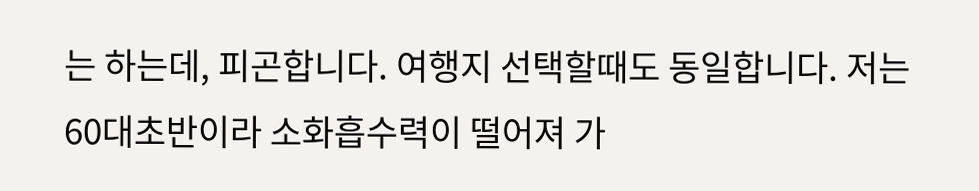는 하는데, 피곤합니다. 여행지 선택할때도 동일합니다. 저는 60대초반이라 소화흡수력이 떨어져 가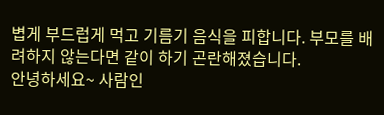볍게 부드럽게 먹고 기름기 음식을 피합니다. 부모를 배려하지 않는다면 같이 하기 곤란해졌습니다.
안녕하세요~ 사람인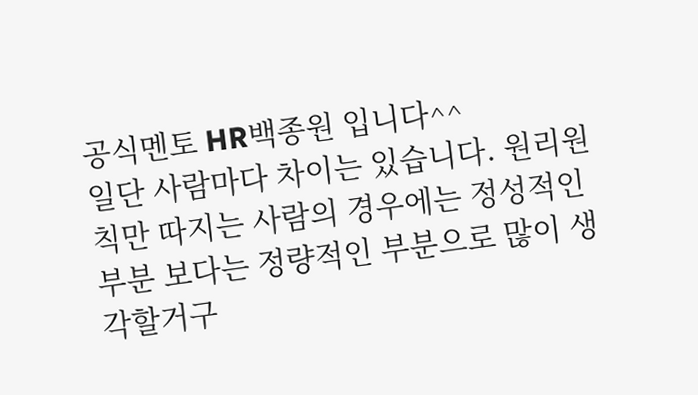공식멘토 HR백종원 입니다^^
일단 사람마다 차이는 있습니다. 원리원칙만 따지는 사람의 경우에는 정성적인 부분 보다는 정량적인 부분으로 많이 생각할거구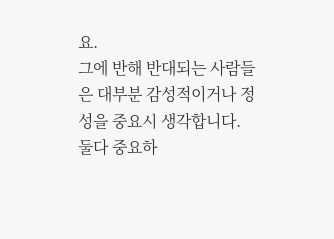요.
그에 반해 반대되는 사람들은 대부분 감성적이거나 정성을 중요시 생각합니다.
둘다 중요하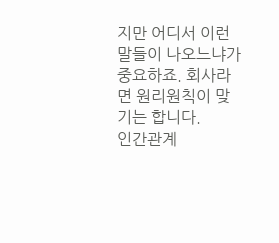지만 어디서 이런 말들이 나오느냐가 중요하죠. 회사라면 원리원칙이 맞기는 합니다.
인간관계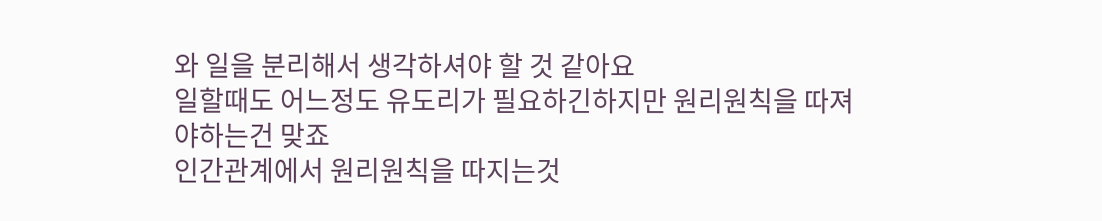와 일을 분리해서 생각하셔야 할 것 같아요
일할때도 어느정도 유도리가 필요하긴하지만 원리원칙을 따져야하는건 맞죠
인간관계에서 원리원칙을 따지는것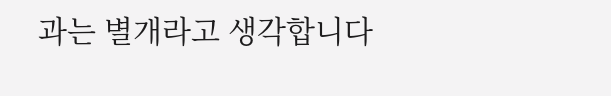과는 별개라고 생각합니다